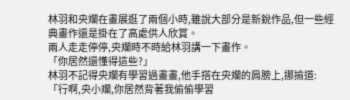林羽和央斕在畫展逛了兩個小時,雖說大部分是新銳作品,但一些經典畫作還是掛在了高處供人欣賞。
兩人走走停停,央斕時不時給林羽講一下畫作。
「你居然還懂得這些?」
林羽不記得央斕有學習過畫畫,他手搭在央斕的肩膀上,挪揄道:「行啊,央小斕,你居然背著我偷偷學習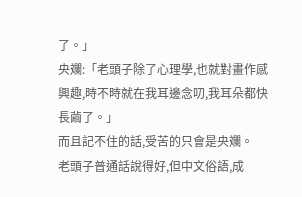了。」
央斕:「老頭子除了心理學,也就對畫作感興趣,時不時就在我耳邊念叨,我耳朵都快長繭了。」
而且記不住的話,受苦的只會是央斕。
老頭子普通話說得好,但中文俗語,成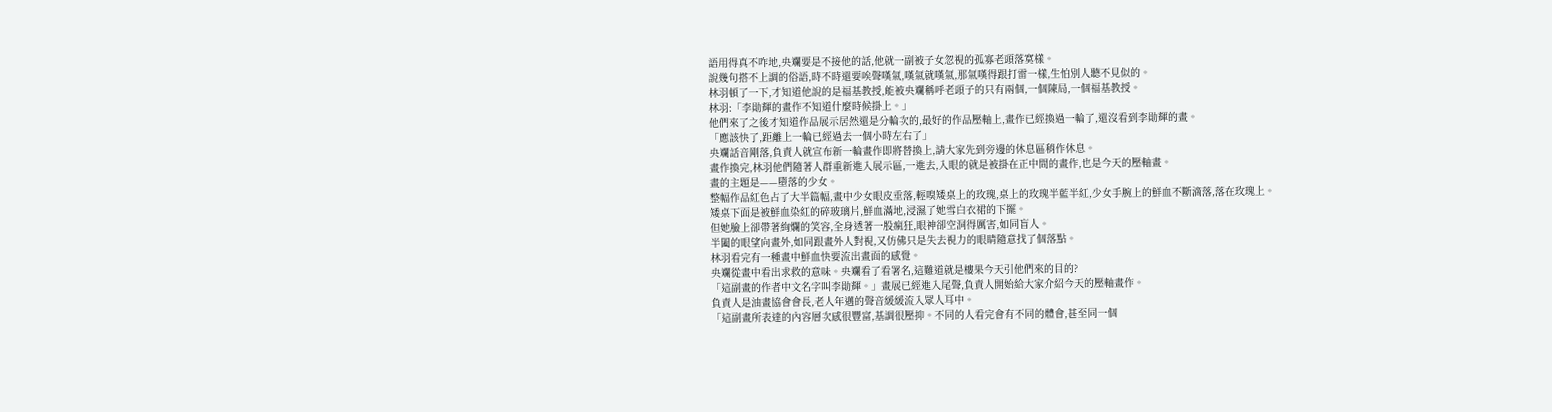語用得真不咋地,央斕要是不接他的話,他就一副被子女忽視的孤寡老頭落寞樣。
說幾句搭不上調的俗語,時不時還要唉聲嘆氣,嘆氣就嘆氣,那氣嘆得跟打雷一樣,生怕別人聽不見似的。
林羽頓了一下,才知道他說的是福基教授,能被央斕稱呼老頭子的只有兩個,一個陳局,一個福基教授。
林羽:「李勛輝的畫作不知道什麼時候掛上。」
他們來了之後才知道作品展示居然還是分輪次的,最好的作品壓軸上,畫作已經換過一輪了,還沒看到李勛輝的畫。
「應該快了,距離上一輪已經過去一個小時左右了」
央斕話音剛落,負責人就宣布新一輪畫作即將替換上,請大家先到旁邊的休息區稍作休息。
畫作換完,林羽他們隨著人群重新進入展示區,一進去,入眼的就是被掛在正中間的畫作,也是今天的壓軸畫。
畫的主題是——墮落的少女。
整幅作品紅色占了大半篇幅,畫中少女眼皮垂落,輕嗅矮桌上的玫瑰,桌上的玫瑰半藍半紅,少女手腕上的鮮血不斷滴落,落在玫瑰上。
矮桌下面是被鮮血染紅的碎玻璃片,鮮血滿地,浸濕了她雪白衣裙的下擺。
但她臉上卻帶著絢爛的笑容,全身透著一股瘋狂,眼神卻空洞得厲害,如同盲人。
半闔的眼望向畫外,如同跟畫外人對視,又仿佛只是失去視力的眼睛隨意找了個落點。
林羽看完有一種畫中鮮血快要流出畫面的感覺。
央斕從畫中看出求救的意味。央斕看了看署名,這難道就是樓果今天引他們來的目的?
「這副畫的作者中文名字叫李勛輝。」畫展已經進入尾聲,負責人開始給大家介紹今天的壓軸畫作。
負責人是油畫協會會長,老人年邁的聲音緩緩流入眾人耳中。
「這副畫所表達的內容層次感很豐富,基調很壓抑。不同的人看完會有不同的體會,甚至同一個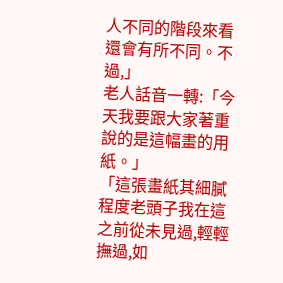人不同的階段來看還會有所不同。不過,」
老人話音一轉:「今天我要跟大家著重說的是這幅畫的用紙。」
「這張畫紙其細膩程度老頭子我在這之前從未見過,輕輕撫過,如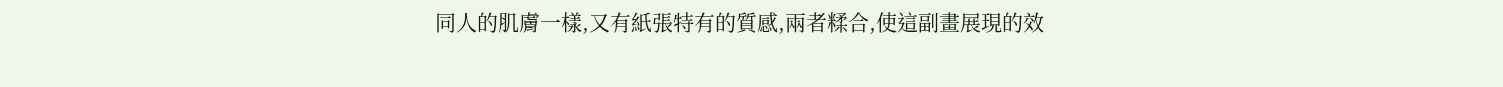同人的肌膚一樣,又有紙張特有的質感,兩者糅合,使這副畫展現的效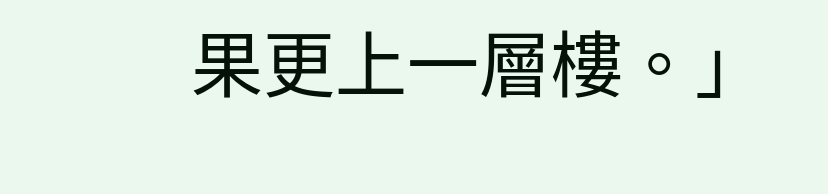果更上一層樓。」